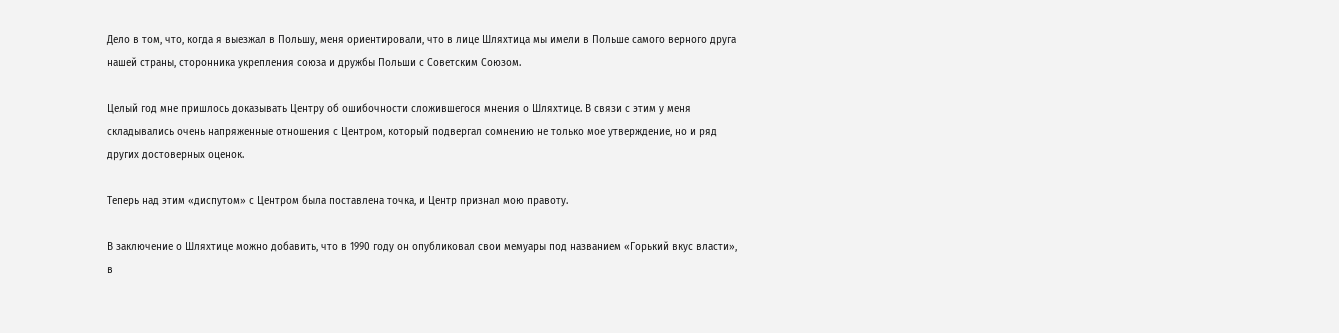Дело в том, что, когда я выезжал в Польшу, меня ориентировали, что в лице Шляхтица мы имели в Польше самого верного друга нашей страны, сторонника укрепления союза и дружбы Польши с Советским Союзом.

Целый год мне пришлось доказывать Центру об ошибочности сложившегося мнения о Шляхтице. В связи с этим у меня складывались очень напряженные отношения с Центром, который подвергал сомнению не только мое утверждение, но и ряд других достоверных оценок.

Теперь над этим «диспутом» с Центром была поставлена точка, и Центр признал мою правоту.

В заключение о Шляхтице можно добавить, что в 1990 году он опубликовал свои мемуары под названием «Горький вкус власти», в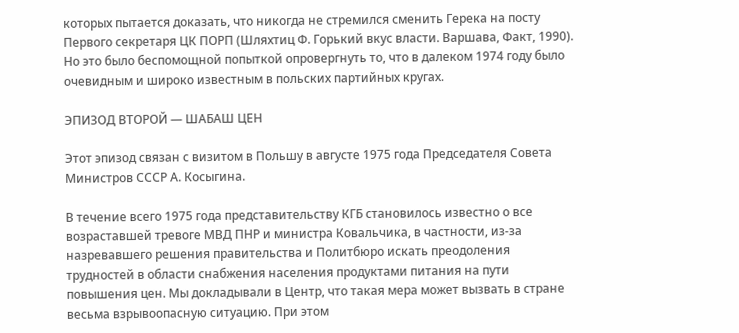которых пытается доказать, что никогда не стремился сменить Герека на посту Первого секретаря ЦК ПОРП (Шляхтиц Ф. Горький вкус власти. Варшава, Факт, 1990). Но это было беспомощной попыткой опровергнуть то, что в далеком 1974 году было очевидным и широко известным в польских партийных кругах.

ЭПИЗОД ВТОРОЙ — ШАБАШ ЦЕН

Этот эпизод связан с визитом в Польшу в августе 1975 года Председателя Совета Министров СССР А. Косыгина.

В течение всего 1975 года представительству КГБ становилось известно о все возраставшей тревоге МВД ПНР и министра Ковальчика, в частности, из-за назревавшего решения правительства и Политбюро искать преодоления трудностей в области снабжения населения продуктами питания на пути повышения цен. Мы докладывали в Центр, что такая мера может вызвать в стране весьма взрывоопасную ситуацию. При этом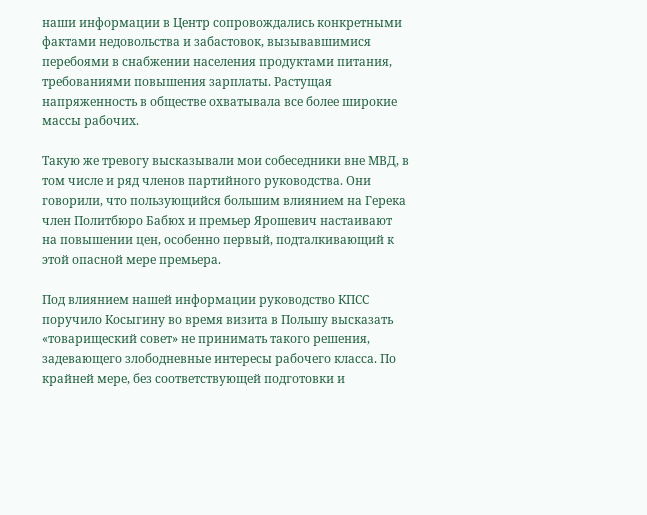наши информации в Центр сопровождались конкретными фактами недовольства и забастовок, вызывавшимися перебоями в снабжении населения продуктами питания, требованиями повышения зарплаты. Растущая напряженность в обществе охватывала все более широкие массы рабочих.

Такую же тревогу высказывали мои собеседники вне МВД, в том числе и ряд членов партийного руководства. Они говорили, что пользующийся большим влиянием на Герека член Политбюро Бабюх и премьер Ярошевич настаивают на повышении цен, особенно первый, подталкивающий к этой опасной мере премьера.

Под влиянием нашей информации руководство КПСС поручило Косыгину во время визита в Польшу высказать «товарищеский совет» не принимать такого решения, задевающего злободневные интересы рабочего класса. По крайней мере, без соответствующей подготовки и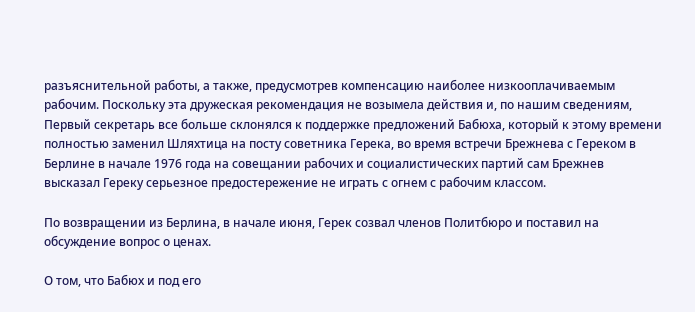разъяснительной работы, а также, предусмотрев компенсацию наиболее низкооплачиваемым рабочим. Поскольку эта дружеская рекомендация не возымела действия и, по нашим сведениям, Первый секретарь все больше склонялся к поддержке предложений Бабюха, который к этому времени полностью заменил Шляхтица на посту советника Герека, во время встречи Брежнева с Гереком в Берлине в начале 1976 года на совещании рабочих и социалистических партий сам Брежнев высказал Гереку серьезное предостережение не играть с огнем с рабочим классом.

По возвращении из Берлина, в начале июня, Герек созвал членов Политбюро и поставил на обсуждение вопрос о ценах.

О том, что Бабюх и под его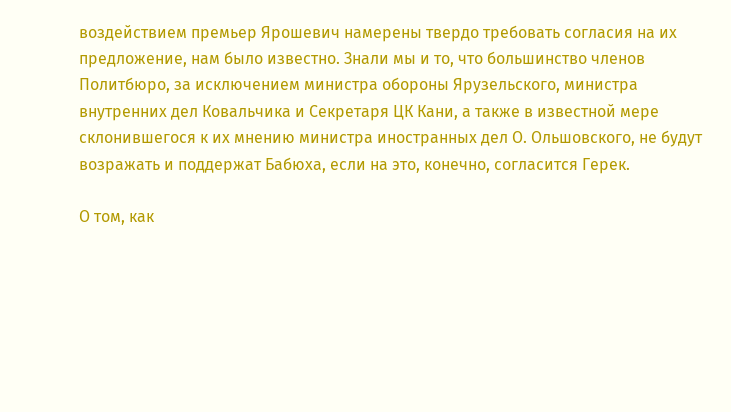воздействием премьер Ярошевич намерены твердо требовать согласия на их предложение, нам было известно. Знали мы и то, что большинство членов Политбюро, за исключением министра обороны Ярузельского, министра внутренних дел Ковальчика и Секретаря ЦК Кани, а также в известной мере склонившегося к их мнению министра иностранных дел О. Ольшовского, не будут возражать и поддержат Бабюха, если на это, конечно, согласится Герек.

О том, как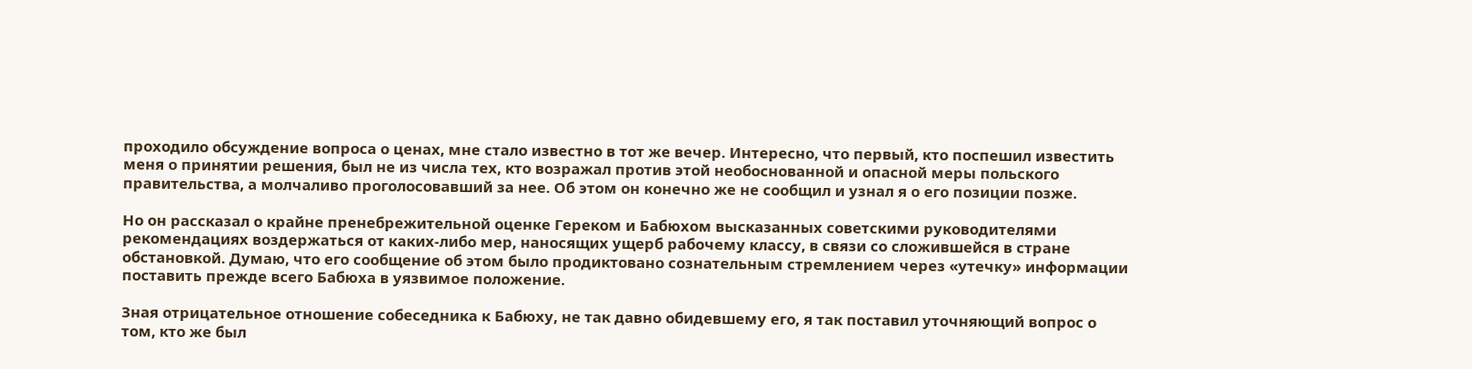проходило обсуждение вопроса о ценах, мне стало известно в тот же вечер. Интересно, что первый, кто поспешил известить меня о принятии решения, был не из числа тех, кто возражал против этой необоснованной и опасной меры польского правительства, а молчаливо проголосовавший за нее. Об этом он конечно же не сообщил и узнал я о его позиции позже.

Но он рассказал о крайне пренебрежительной оценке Гереком и Бабюхом высказанных советскими руководителями рекомендациях воздержаться от каких-либо мер, наносящих ущерб рабочему классу, в связи со сложившейся в стране обстановкой. Думаю, что его сообщение об этом было продиктовано сознательным стремлением через «утечку» информации поставить прежде всего Бабюха в уязвимое положение.

Зная отрицательное отношение собеседника к Бабюху, не так давно обидевшему его, я так поставил уточняющий вопрос о том, кто же был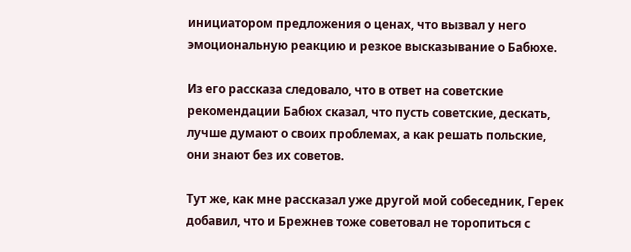инициатором предложения о ценах, что вызвал у него эмоциональную реакцию и резкое высказывание о Бабюхе.

Из его рассказа следовало, что в ответ на советские рекомендации Бабюх сказал, что пусть советские, дескать, лучше думают о своих проблемах, а как решать польские, они знают без их советов.

Тут же, как мне рассказал уже другой мой собеседник, Герек добавил, что и Брежнев тоже советовал не торопиться с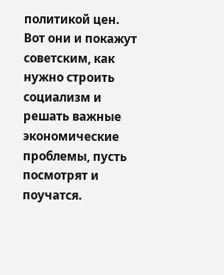политикой цен. Вот они и покажут советским, как нужно строить социализм и решать важные экономические проблемы, пусть посмотрят и поучатся.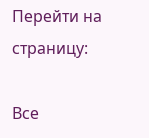Перейти на страницу:

Все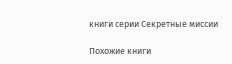книги серии Секретные миссии

Похожие книги